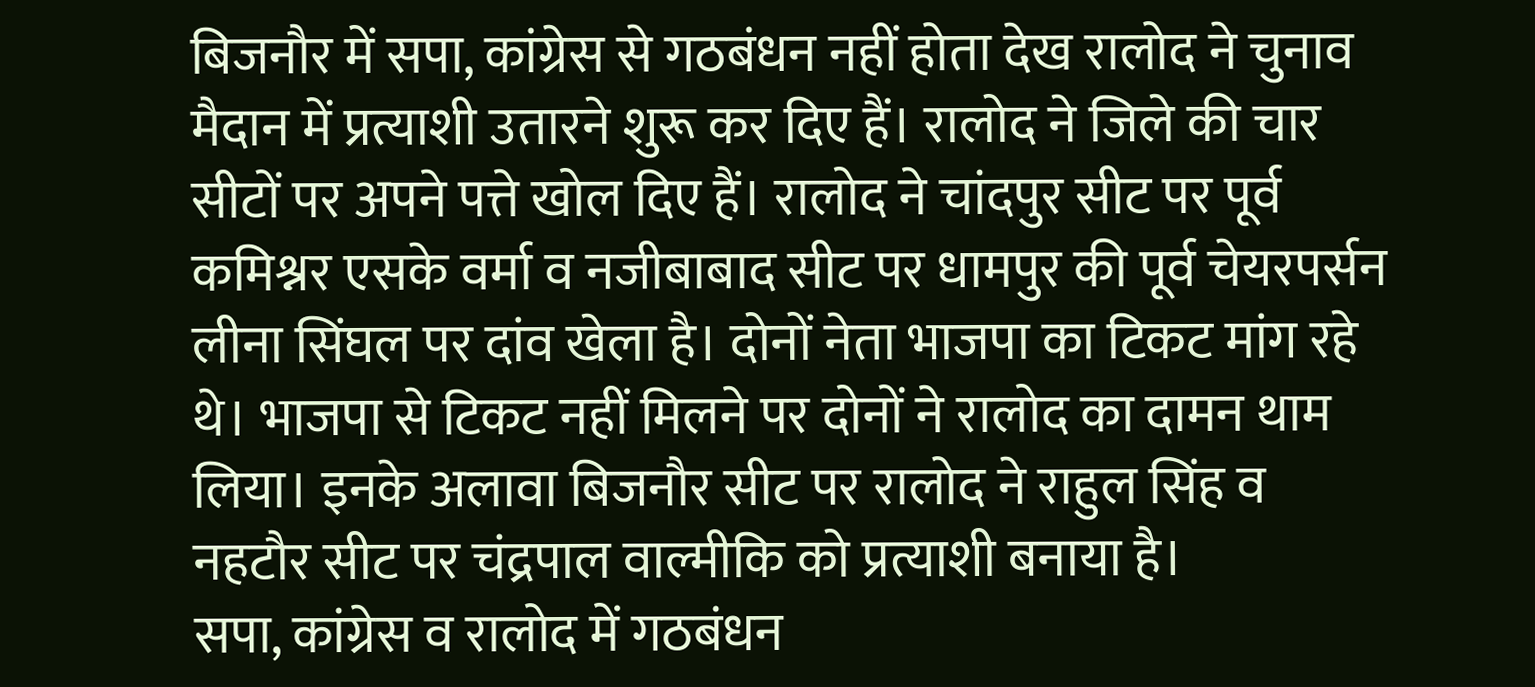बिजनौर में सपा, कांग्रेस से गठबंधन नहीं होता देख रालोद ने चुनाव मैदान में प्रत्याशी उतारने शुरू कर दिए हैं। रालोद ने जिले की चार सीटों पर अपने पत्ते खोल दिए हैं। रालोद ने चांदपुर सीट पर पूर्व कमिश्नर एसके वर्मा व नजीबाबाद सीट पर धामपुर की पूर्व चेयरपर्सन लीना सिंघल पर दांव खेला है। दोनों नेता भाजपा का टिकट मांग रहे थे। भाजपा से टिकट नहीं मिलने पर दोनों ने रालोद का दामन थाम लिया। इनके अलावा बिजनौर सीट पर रालोद ने राहुल सिंह व नहटौर सीट पर चंद्रपाल वाल्मीकि को प्रत्याशी बनाया है।
सपा, कांग्रेस व रालोद में गठबंधन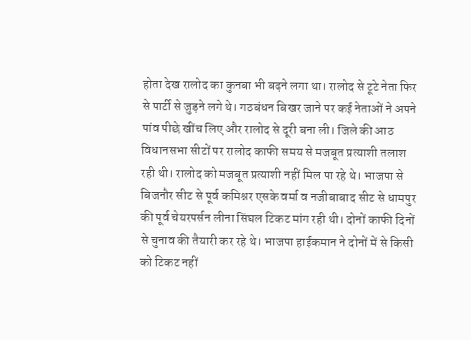होता देख रालोद का कुनबा भी बढ़ने लगा था। रालोद से टूटे नेता फिर से पार्टी से जुड़ने लगे थे। गठबंधन बिखर जाने पर कई नेताओं ने अपने पांव पीछे खींच लिए और रालोद से दूरी बना ली। जिले की आठ विधानसभा सीटों पर रालोद काफी समय से मजबूत प्रत्याशी तलाश रही थी। रालोद को मजबूत प्रत्याशी नहीं मिल पा रहे थे। भाजपा से बिजनौर सीट से पूर्व कमिश्नर एसके वर्मा व नजीबाबाद सीट से धामपुर की पूर्व चेयरपर्सन लीना सिंघल टिकट मांग रही थी। दोनों काफी दिनों से चुनाव की तैयारी कर रहे थे। भाजपा हाईकमान ने दोनों में से किसी को टिकट नहीं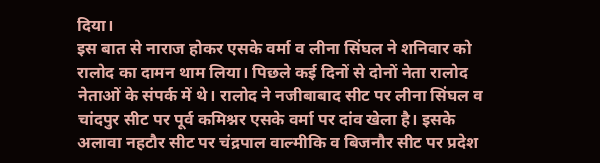दिया।
इस बात से नाराज होकर एसके वर्मा व लीना सिंघल ने शनिवार को रालोद का दामन थाम लिया। पिछले कई दिनों से दोनों नेता रालोद नेताओं के संपर्क में थे। रालोद ने नजीबाबाद सीट पर लीना सिंघल व चांदपुर सीट पर पूर्व कमिश्नर एसके वर्मा पर दांव खेला है। इसके अलावा नहटौर सीट पर चंद्रपाल वाल्मीकि व बिजनौर सीट पर प्रदेश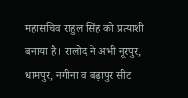महासचिव राहुल सिंह को प्रत्याशी बनाया है। रालोद ने अभी नूरपुर, धामपुर, नगीना व बढ़ापुर सीट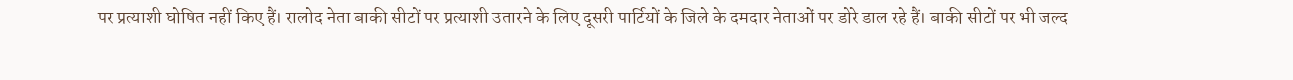पर प्रत्याशी घोषित नहीं किए हैं। रालोद नेता बाकी सीटों पर प्रत्याशी उतारने के लिए दूसरी पार्टियों के जिले के दमदार नेताओं पर डोरे डाल रहे हैं। बाकी सीटों पर भी जल्द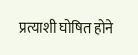प्रत्याशी घोषित होने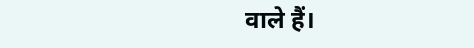वाले हैं।